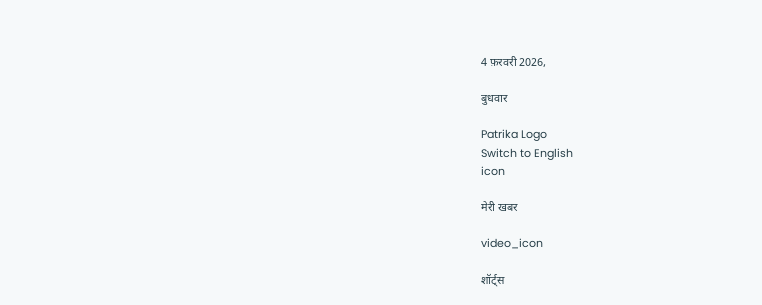4 फ़रवरी 2026,

बुधवार

Patrika Logo
Switch to English
icon

मेरी खबर

video_icon

शॉर्ट्स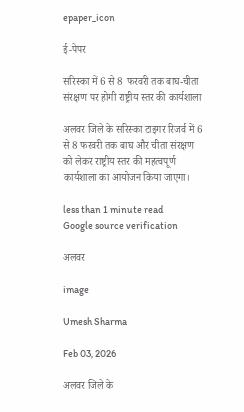epaper_icon

ई-पेपर

सरिस्का में 6 से 8 फरवरी तक बाघ-चीता संरक्षण पर होगी राष्ट्रीय स्तर की कार्यशाला

अलवर जिले के सरिस्का टाइगर रिजर्व में 6 से 8 फरवरी तक बाघ और चीता संरक्षण को लेकर राष्ट्रीय स्तर की महत्वपूर्ण कार्यशाला का आयोजन किया जाएगा।

less than 1 minute read
Google source verification

अलवर

image

Umesh Sharma

Feb 03, 2026

अलवर जिले के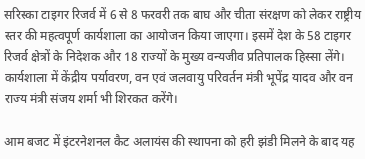सरिस्का टाइगर रिजर्व में 6 से 8 फरवरी तक बाघ और चीता संरक्षण को लेकर राष्ट्रीय स्तर की महत्वपूर्ण कार्यशाला का आयोजन किया जाएगा। इसमें देश के 58 टाइगर रिजर्व क्षेत्रों के निदेशक और 18 राज्यों के मुख्य वन्यजीव प्रतिपालक हिस्सा लेंगे। कार्यशाला में केंद्रीय पर्यावरण, वन एवं जलवायु परिवर्तन मंत्री भूपेंद्र यादव और वन राज्य मंत्री संजय शर्मा भी शिरकत करेंगे।

आम बजट में इंटरनेशनल कैट अलायंस की स्थापना को हरी झंडी मिलने के बाद यह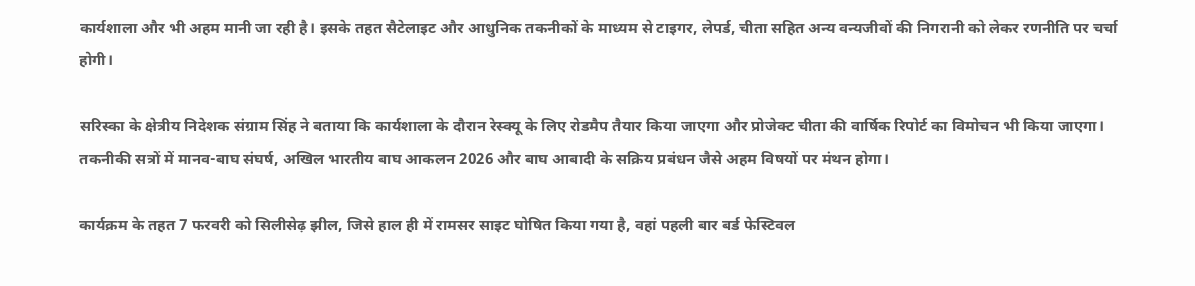कार्यशाला और भी अहम मानी जा रही है। इसके तहत सैटेलाइट और आधुनिक तकनीकों के माध्यम से टाइगर, लेपर्ड, चीता सहित अन्य वन्यजीवों की निगरानी को लेकर रणनीति पर चर्चा होगी।

सरिस्का के क्षेत्रीय निदेशक संग्राम सिंह ने बताया कि कार्यशाला के दौरान रेस्क्यू के लिए रोडमैप तैयार किया जाएगा और प्रोजेक्ट चीता की वार्षिक रिपोर्ट का विमोचन भी किया जाएगा। तकनीकी सत्रों में मानव-बाघ संघर्ष, अखिल भारतीय बाघ आकलन 2026 और बाघ आबादी के सक्रिय प्रबंधन जैसे अहम विषयों पर मंथन होगा।

कार्यक्रम के तहत 7 फरवरी को सिलीसेढ़ झील, जिसे हाल ही में रामसर साइट घोषित किया गया है, वहां पहली बार बर्ड फेस्टिवल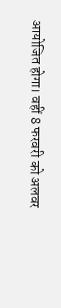आयोजित होगा। वहीं 8 फरवरी को अलवर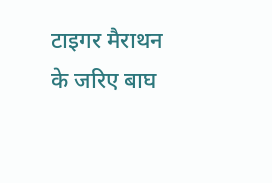टाइगर मैराथन के जरिए बाघ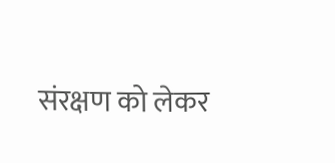संरक्षण को लेकर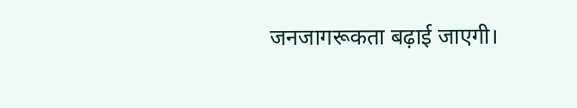जनजागरूकता बढ़ाई जाएगी।